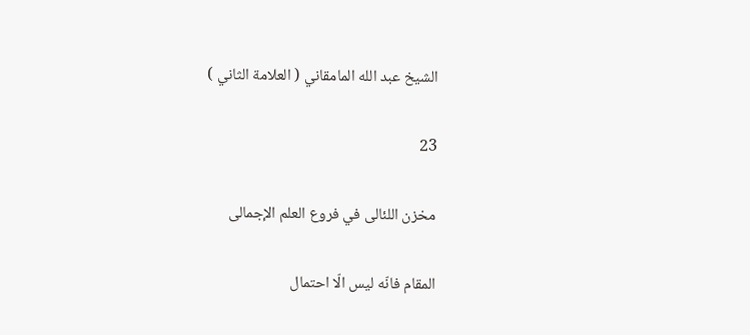الشيخ عبد الله المامقاني ( العلامة الثاني )

23

مخزن اللئالى في فروع العلم الإجمالى

المقام فانّه ليس الّا احتمال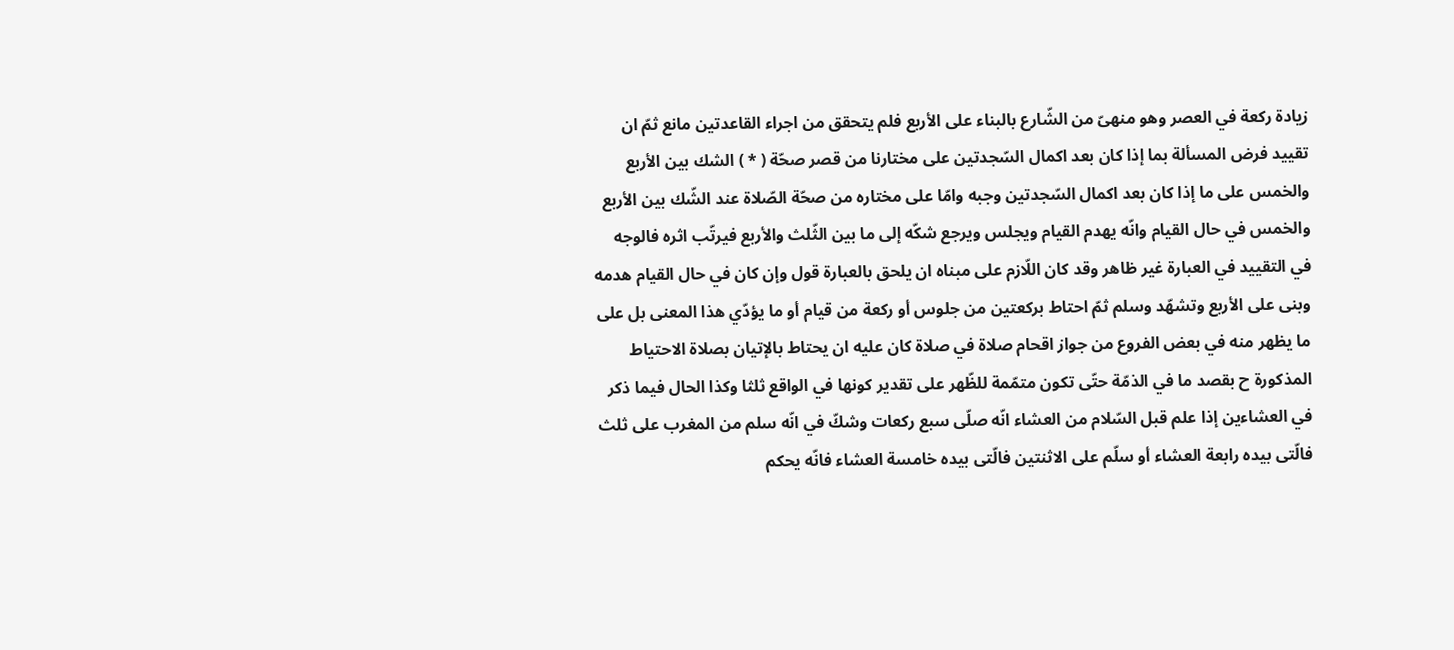زيادة ركعة في العصر وهو منهىّ من الشّارع بالبناء على الأربع فلم يتحقق من اجراء القاعدتين مانع ثمّ ان تقييد فرض المسألة بما إذا كان بعد اكمال السّجدتين على مختارنا من قصر صحّة ( * ) الشك بين الأربع والخمس على ما إذا كان بعد اكمال السّجدتين وجبه وامّا على مختاره من صحّة الصّلاة عند الشّك بين الأربع والخمس في حال القيام وانّه يهدم القيام ويجلس ويرجع شكّه إلى ما بين الثّلث والأربع فيرتّب اثره فالوجه في التقييد في العبارة غير ظاهر وقد كان اللّازم على مبناه ان يلحق بالعبارة قول وإن كان في حال القيام هدمه وبنى على الأربع وتشهّد وسلم ثمّ احتاط بركعتين من جلوس أو ركعة من قيام أو ما يؤدّي هذا المعنى بل على ما يظهر منه في بعض الفروع من جواز اقحام صلاة في صلاة كان عليه ان يحتاط بالإتيان بصلاة الاحتياط المذكورة ح بقصد ما في الذمّة حتّى تكون متمّمة للظّهر على تقدير كونها في الواقع ثلثا وكذا الحال فيما ذكر في العشاءين إذا علم قبل السّلام من العشاء انّه صلّى سبع ركعات وشكّ في انّه سلم من المغرب على ثلث فالّتى بيده رابعة العشاء أو سلّم على الاثنتين فالّتى بيده خامسة العشاء فانّه يحكم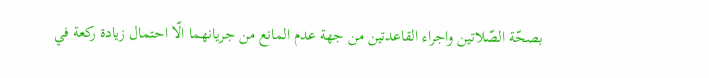بصحّة الصّلاتين واجراء القاعدتين من جهة عدم المانع من جريانهما الّا احتمال زيادة ركعة في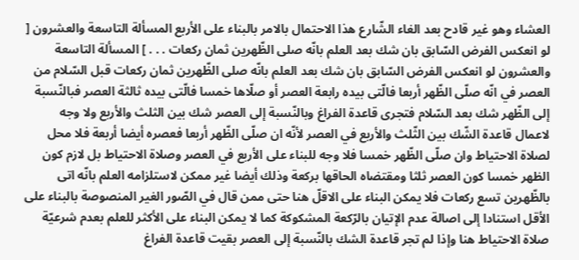العشاء وهو غير قادح بعد الغاء الشّارع هذا الاحتمال بالامر بالبناء على الأربع المسألة التاسعة والعشرون [ لو انعكس الفرض السّابق بان شك بعد العلم بانّه صلى الظّهرين ثمان ركعات . . . ] المسألة التاسعة والعشرون لو انعكس الفرض السّابق بان شك بعد العلم بانّه صلى الظّهرين ثمان ركعات قبل السّلام من العصر في انّه صلّى الظّهر أربعا فالّتى بيده رابعة العصر أو صلّاها خمسا فالّتى بيده ثالثة العصر فبالنّسبة إلى الظّهر شك بعد السّلام فتجرى قاعدة الفراغ وبالنّسبة إلى العصر شك بين الثلث والأربع ولا وجه لاعمال قاعدة الشّك بين الثّلث والأربع في العصر لأنّه ان صلّى الظّهر أربعا فعصره أيضا أربعة فلا محل لصلاة الاحتياط وان صلّى الظّهر خمسا فلا وجه للبناء على الأربع في العصر وصلاة الاحتياط بل لازم كون الظهر خمسا كون العصر ثلثا ومقتضاه الحاقها بركعة وذلك أيضا غير ممكن لاستلزامه العلم بانّه اتى بالظّهرين تسع ركعات فلا يمكن البناء على الاقلّ هنا حتى ممن قال في الصّور الغير المنصوصة بالبناء على الأقل استنادا إلى اصالة عدم الإتيان بالرّكعة المشكوكة كما لا يمكن البناء على الأكثر للعلم بعدم شرعيّة صلاة الاحتياط هنا وإذا لم تجر قاعدة الشك بالنّسبة إلى العصر بقيت قاعدة الفراغ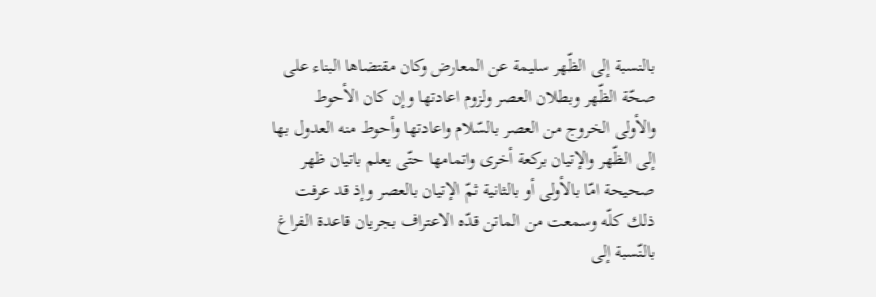بالنسبة إلى الظّهر سليمة عن المعارض وكان مقتضاها البناء على صحّة الظّهر وبطلان العصر ولزوم اعادتها وإن كان الأحوط والأولى الخروج من العصر بالسّلام واعادتها وأحوط منه العدول بها إلى الظّهر والإتيان بركعة أخرى واتمامها حتّى يعلم باتيان ظهر صحيحة امّا بالأولى أو بالثانية ثمّ الإتيان بالعصر وإذ قد عرفت ذلك كلّه وسمعت من الماتن قدّه الاعتراف بجريان قاعدة الفراغ بالنّسبة إلى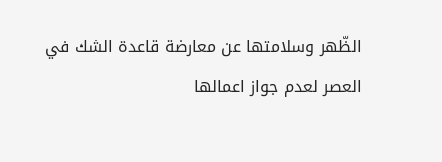الظّهر وسلامتها عن معارضة قاعدة الشك في العصر لعدم جواز اعمالها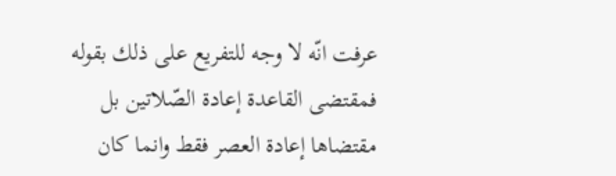عرفت انّه لا وجه للتفريع على ذلك بقوله فمقتضى القاعدة إعادة الصّلاتين بل مقتضاها إعادة العصر فقط وانما كان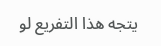يتجه هذا التفريع لو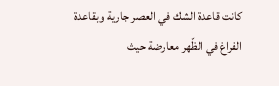كانت قاعدة الشك في العصر جارية وبقاعدة الفراغ في الظّهر معارضة حيث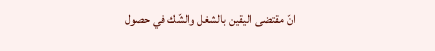انّ مقتضى اليقين بالشغل والشّك في حصول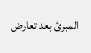المبرئ بعد تعارض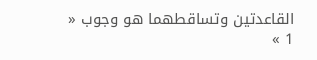القاعدتين وتساقطهما هو وجوب « 1 »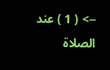--> ( 1 ) عند الصلاة